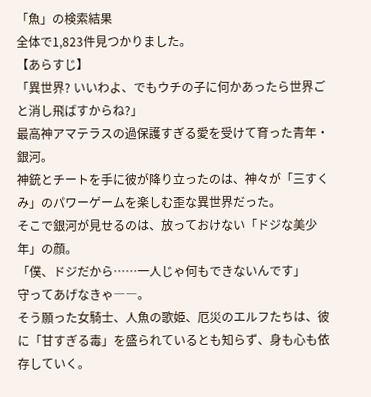「魚」の検索結果
全体で1,823件見つかりました。
【あらすじ】
「異世界? いいわよ、でもウチの子に何かあったら世界ごと消し飛ばすからね?」
最高神アマテラスの過保護すぎる愛を受けて育った青年・銀河。
神銃とチートを手に彼が降り立ったのは、神々が「三すくみ」のパワーゲームを楽しむ歪な異世界だった。
そこで銀河が見せるのは、放っておけない「ドジな美少年」の顔。
「僕、ドジだから……一人じゃ何もできないんです」
守ってあげなきゃ――。
そう願った女騎士、人魚の歌姫、厄災のエルフたちは、彼に「甘すぎる毒」を盛られているとも知らず、身も心も依存していく。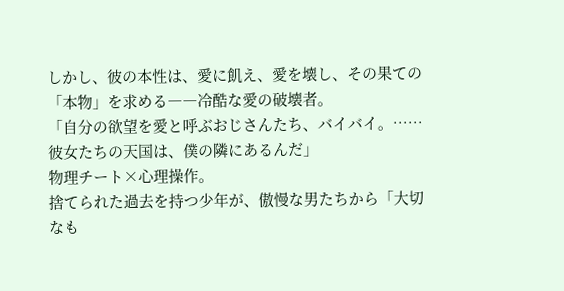しかし、彼の本性は、愛に飢え、愛を壊し、その果ての「本物」を求める――冷酷な愛の破壊者。
「自分の欲望を愛と呼ぶおじさんたち、バイバイ。……彼女たちの天国は、僕の隣にあるんだ」
物理チート×心理操作。
捨てられた過去を持つ少年が、傲慢な男たちから「大切なも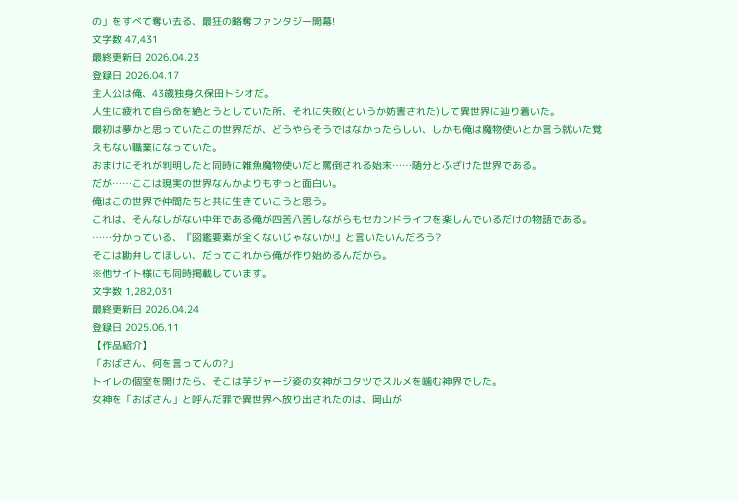の」をすべて奪い去る、最狂の略奪ファンタジー開幕!
文字数 47,431
最終更新日 2026.04.23
登録日 2026.04.17
主人公は俺、43歳独身久保田トシオだ。
人生に疲れて自ら命を絶とうとしていた所、それに失敗(というか妨害された)して異世界に辿り着いた。
最初は夢かと思っていたこの世界だが、どうやらそうではなかったらしい、しかも俺は魔物使いとか言う就いた覚えもない職業になっていた。
おまけにそれが判明したと同時に雑魚魔物使いだと罵倒される始末……随分とふざけた世界である。
だが……ここは現実の世界なんかよりもずっと面白い。
俺はこの世界で仲間たちと共に生きていこうと思う。
これは、そんなしがない中年である俺が四苦八苦しながらもセカンドライフを楽しんでいるだけの物語である。
……分かっている、『図鑑要素が全くないじゃないか!』と言いたいんだろう?
そこは勘弁してほしい、だってこれから俺が作り始めるんだから。
※他サイト様にも同時掲載しています。
文字数 1,282,031
最終更新日 2026.04.24
登録日 2025.06.11
【作品紹介】
「おばさん、何を言ってんの?」
トイレの個室を開けたら、そこは芋ジャージ姿の女神がコタツでスルメを噛む神界でした。
女神を「おばさん」と呼んだ罪で異世界へ放り出されたのは、岡山が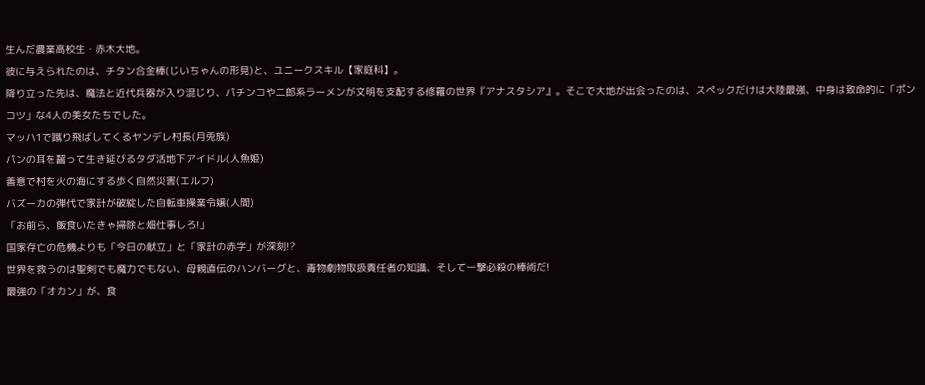生んだ農業高校生・赤木大地。
彼に与えられたのは、チタン合金棒(じいちゃんの形見)と、ユニークスキル【家庭科】。
降り立った先は、魔法と近代兵器が入り混じり、パチンコや二郎系ラーメンが文明を支配する修羅の世界『アナスタシア』。そこで大地が出会ったのは、スペックだけは大陸最強、中身は致命的に「ポンコツ」な4人の美女たちでした。
マッハ1で蹴り飛ばしてくるヤンデレ村長(月兎族)
パンの耳を齧って生き延びるタダ活地下アイドル(人魚姫)
善意で村を火の海にする歩く自然災害(エルフ)
バズーカの弾代で家計が破綻した自転車操業令嬢(人間)
「お前ら、飯食いたきゃ掃除と畑仕事しろ!」
国家存亡の危機よりも「今日の献立」と「家計の赤字」が深刻!?
世界を救うのは聖剣でも魔力でもない、母親直伝のハンバーグと、毒物劇物取扱責任者の知識、そして一撃必殺の棒術だ!
最強の「オカン」が、食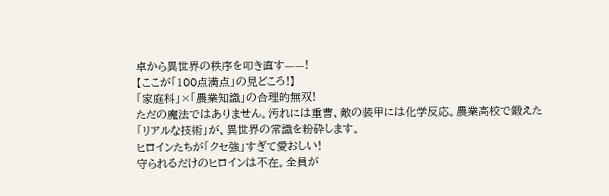卓から異世界の秩序を叩き直す——!
【ここが「100点満点」の見どころ!】
「家庭科」×「農業知識」の合理的無双!
ただの魔法ではありません。汚れには重曹、敵の装甲には化学反応。農業高校で鍛えた「リアルな技術」が、異世界の常識を粉砕します。
ヒロインたちが「クセ強」すぎて愛おしい!
守られるだけのヒロインは不在。全員が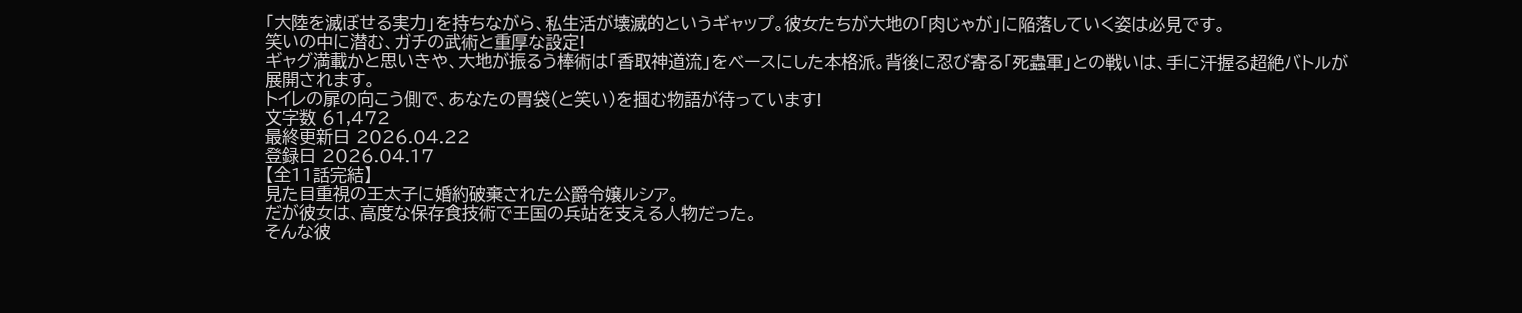「大陸を滅ぼせる実力」を持ちながら、私生活が壊滅的というギャップ。彼女たちが大地の「肉じゃが」に陥落していく姿は必見です。
笑いの中に潜む、ガチの武術と重厚な設定!
ギャグ満載かと思いきや、大地が振るう棒術は「香取神道流」をベースにした本格派。背後に忍び寄る「死蟲軍」との戦いは、手に汗握る超絶バトルが展開されます。
トイレの扉の向こう側で、あなたの胃袋(と笑い)を掴む物語が待っています!
文字数 61,472
最終更新日 2026.04.22
登録日 2026.04.17
【全11話完結】
見た目重視の王太子に婚約破棄された公爵令嬢ルシア。
だが彼女は、高度な保存食技術で王国の兵站を支える人物だった。
そんな彼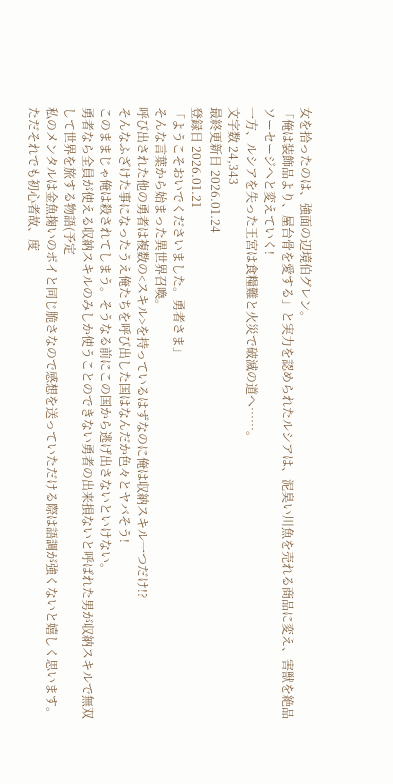女を拾ったのは、強面の辺境伯グレン。
「俺は装飾品より、屋台骨を愛する」と実力を認められたルシアは、泥臭い川魚を売れる商品に変え、害獣を絶品ソーセージへと変えていく!
一方、ルシアを失った王宮は食糧難と火災で破滅の道へ……。
文字数 24,343
最終更新日 2026.01.24
登録日 2026.01.21
「ようこそおいでくださいました。勇者さま」
そんな言葉から始まった異世界召喚。
呼び出された他の勇者は複数の<スキル>を持っているはずなのに俺は収納スキル一つだけ!?
そんなふざけた事になったうえ俺たちを呼び出した国はなんだか色々とヤバそう!
このままじゃ俺は殺されてしまう。そうなる前にこの国から逃げ出さないといけない。
勇者なら全員が使える収納スキルのみしか使うことのできない勇者の出来損ないと呼ばれた男が収納スキルで無双して世界を旅する物語(予定
私のメンタルは金魚掬いのポイと同じ脆さなので感想を送っていただける際は語調が強くないと嬉しく思います。
ただそれでも初心者故、度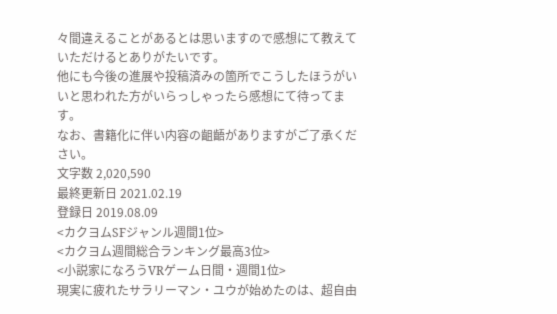々間違えることがあるとは思いますので感想にて教えていただけるとありがたいです。
他にも今後の進展や投稿済みの箇所でこうしたほうがいいと思われた方がいらっしゃったら感想にて待ってます。
なお、書籍化に伴い内容の齟齬がありますがご了承ください。
文字数 2,020,590
最終更新日 2021.02.19
登録日 2019.08.09
<カクヨムSFジャンル週間1位>
<カクヨム週間総合ランキング最高3位>
<小説家になろうVRゲーム日間・週間1位>
現実に疲れたサラリーマン・ユウが始めたのは、超自由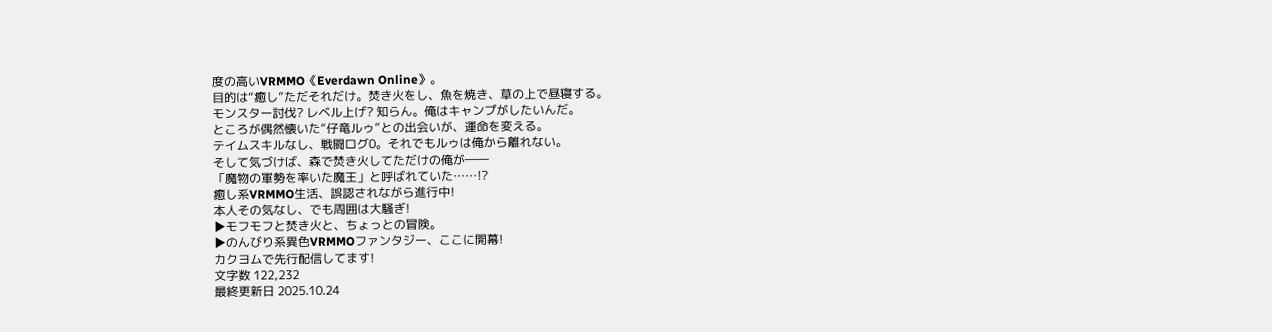度の高いVRMMO《Everdawn Online》。
目的は“癒し”ただそれだけ。焚き火をし、魚を焼き、草の上で昼寝する。
モンスター討伐? レベル上げ? 知らん。俺はキャンプがしたいんだ。
ところが偶然懐いた“仔竜ルゥ”との出会いが、運命を変える。
テイムスキルなし、戦闘ログ0。それでもルゥは俺から離れない。
そして気づけば、森で焚き火してただけの俺が――
「魔物の軍勢を率いた魔王」と呼ばれていた……!?
癒し系VRMMO生活、誤認されながら進行中!
本人その気なし、でも周囲は大騒ぎ!
▶モフモフと焚き火と、ちょっとの冒険。
▶のんびり系異色VRMMOファンタジー、ここに開幕!
カクヨムで先行配信してます!
文字数 122,232
最終更新日 2025.10.24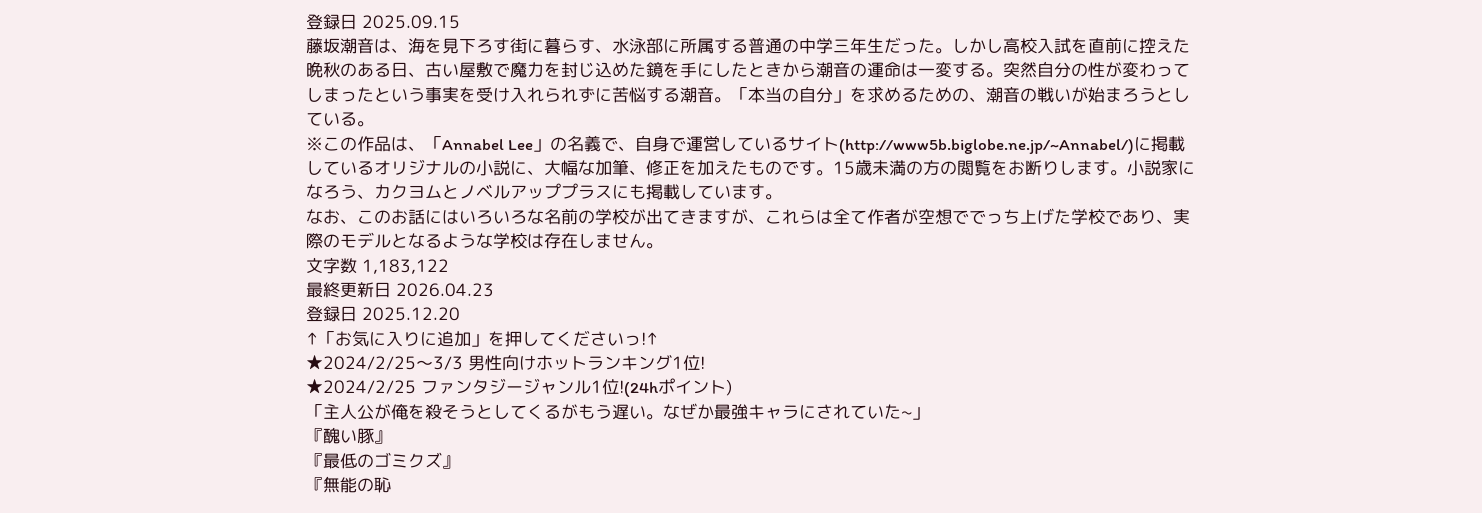登録日 2025.09.15
藤坂潮音は、海を見下ろす街に暮らす、水泳部に所属する普通の中学三年生だった。しかし高校入試を直前に控えた晩秋のある日、古い屋敷で魔力を封じ込めた鏡を手にしたときから潮音の運命は一変する。突然自分の性が変わってしまったという事実を受け入れられずに苦悩する潮音。「本当の自分」を求めるための、潮音の戦いが始まろうとしている。
※この作品は、「Annabel Lee」の名義で、自身で運営しているサイト(http://www5b.biglobe.ne.jp/~Annabel/)に掲載しているオリジナルの小説に、大幅な加筆、修正を加えたものです。15歳未満の方の閲覧をお断りします。小説家になろう、カクヨムとノベルアッププラスにも掲載しています。
なお、このお話にはいろいろな名前の学校が出てきますが、これらは全て作者が空想ででっち上げた学校であり、実際のモデルとなるような学校は存在しません。
文字数 1,183,122
最終更新日 2026.04.23
登録日 2025.12.20
↑「お気に入りに追加」を押してくださいっ!↑
★2024/2/25〜3/3 男性向けホットランキング1位!
★2024/2/25 ファンタジージャンル1位!(24hポイント)
「主人公が俺を殺そうとしてくるがもう遅い。なぜか最強キャラにされていた~」
『醜い豚』
『最低のゴミクズ』
『無能の恥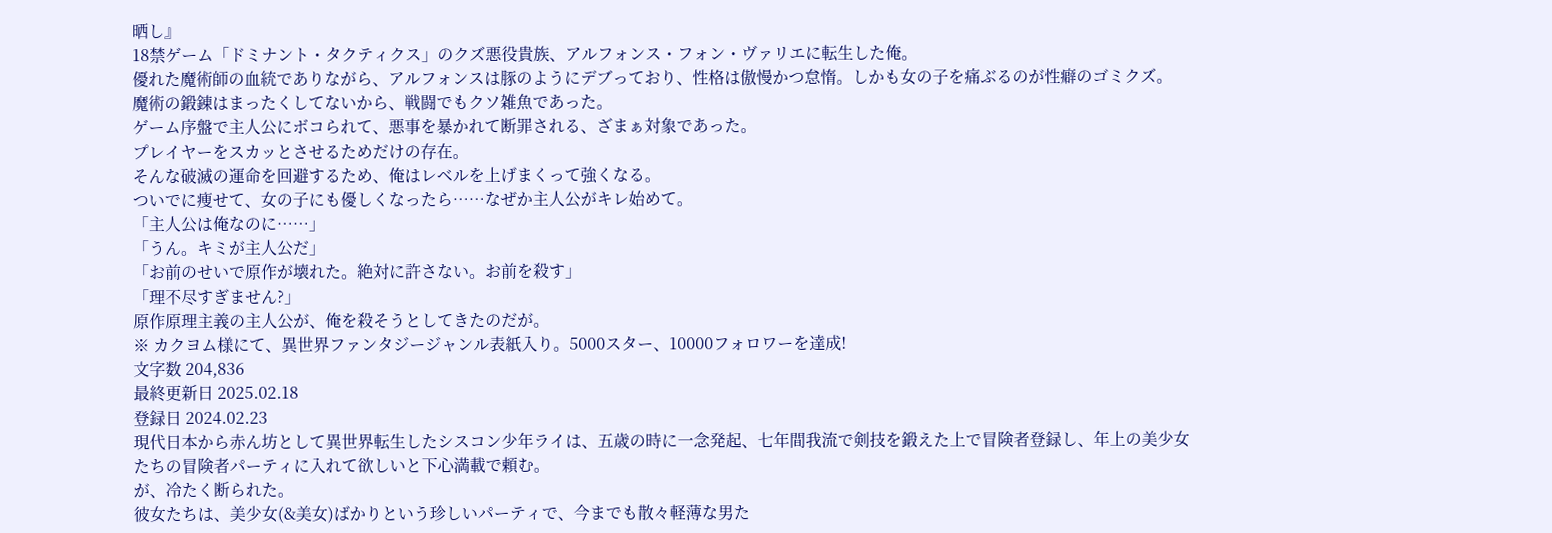晒し』
18禁ゲーム「ドミナント・タクティクス」のクズ悪役貴族、アルフォンス・フォン・ヴァリエに転生した俺。
優れた魔術師の血統でありながら、アルフォンスは豚のようにデブっており、性格は傲慢かつ怠惰。しかも女の子を痛ぶるのが性癖のゴミクズ。
魔術の鍛錬はまったくしてないから、戦闘でもクソ雑魚であった。
ゲーム序盤で主人公にボコられて、悪事を暴かれて断罪される、ざまぁ対象であった。
プレイヤーをスカッとさせるためだけの存在。
そんな破滅の運命を回避するため、俺はレベルを上げまくって強くなる。
ついでに痩せて、女の子にも優しくなったら……なぜか主人公がキレ始めて。
「主人公は俺なのに……」
「うん。キミが主人公だ」
「お前のせいで原作が壊れた。絶対に許さない。お前を殺す」
「理不尽すぎません?」
原作原理主義の主人公が、俺を殺そうとしてきたのだが。
※ カクヨム様にて、異世界ファンタジージャンル表紙入り。5000スター、10000フォロワーを達成!
文字数 204,836
最終更新日 2025.02.18
登録日 2024.02.23
現代日本から赤ん坊として異世界転生したシスコン少年ライは、五歳の時に一念発起、七年間我流で剣技を鍛えた上で冒険者登録し、年上の美少女たちの冒険者パーティに入れて欲しいと下心満載で頼む。
が、冷たく断られた。
彼女たちは、美少女(&美女)ばかりという珍しいパーティで、今までも散々軽薄な男た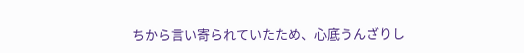ちから言い寄られていたため、心底うんざりし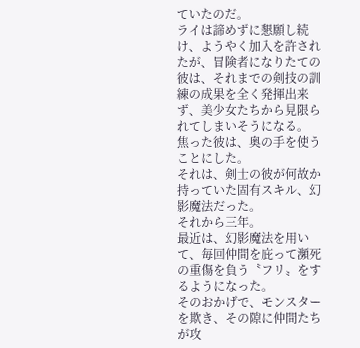ていたのだ。
ライは諦めずに懇願し続け、ようやく加入を許されたが、冒険者になりたての彼は、それまでの剣技の訓練の成果を全く発揮出来ず、美少女たちから見限られてしまいそうになる。
焦った彼は、奥の手を使うことにした。
それは、剣士の彼が何故か持っていた固有スキル、幻影魔法だった。
それから三年。
最近は、幻影魔法を用いて、毎回仲間を庇って瀕死の重傷を負う〝フリ〟をするようになった。
そのおかげで、モンスターを欺き、その隙に仲間たちが攻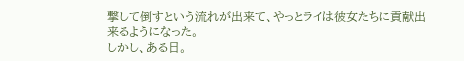撃して倒すという流れが出来て、やっとライは彼女たちに貢献出来るようになった。
しかし、ある日。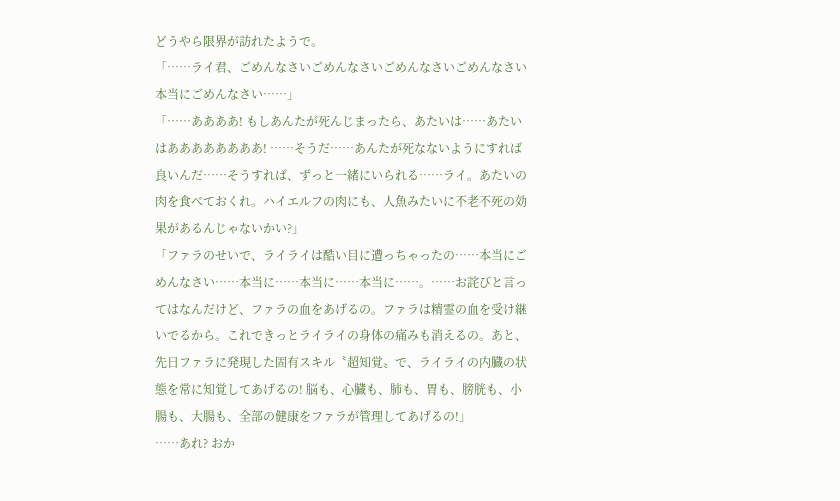どうやら限界が訪れたようで。
「……ライ君、ごめんなさいごめんなさいごめんなさいごめんなさい本当にごめんなさい……」
「……ああああ! もしあんたが死んじまったら、あたいは……あたいはああああああああ! ……そうだ……あんたが死なないようにすれば良いんだ……そうすれば、ずっと一緒にいられる……ライ。あたいの肉を食べておくれ。ハイエルフの肉にも、人魚みたいに不老不死の効果があるんじゃないかい?」
「ファラのせいで、ライライは酷い目に遭っちゃったの……本当にごめんなさい……本当に……本当に……本当に……。……お詫びと言ってはなんだけど、ファラの血をあげるの。ファラは精霊の血を受け継いでるから。これできっとライライの身体の痛みも消えるの。あと、先日ファラに発現した固有スキル〝超知覚〟で、ライライの内臓の状態を常に知覚してあげるの! 脳も、心臓も、肺も、胃も、膀胱も、小腸も、大腸も、全部の健康をファラが管理してあげるの!」
……あれ? おか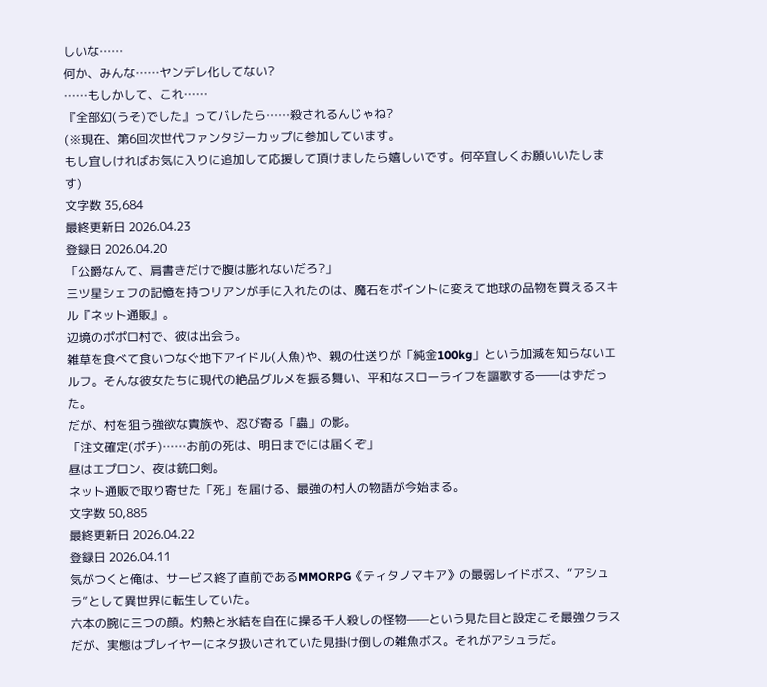しいな……
何か、みんな……ヤンデレ化してない?
……もしかして、これ……
『全部幻(うそ)でした』ってバレたら……殺されるんじゃね?
(※現在、第6回次世代ファンタジーカップに参加しています。
もし宜しければお気に入りに追加して応援して頂けましたら嬉しいです。何卒宜しくお願いいたします)
文字数 35,684
最終更新日 2026.04.23
登録日 2026.04.20
「公爵なんて、肩書きだけで腹は膨れないだろ?」
三ツ星シェフの記憶を持つリアンが手に入れたのは、魔石をポイントに変えて地球の品物を買えるスキル『ネット通販』。
辺境のポポロ村で、彼は出会う。
雑草を食べて食いつなぐ地下アイドル(人魚)や、親の仕送りが「純金100kg」という加減を知らないエルフ。そんな彼女たちに現代の絶品グルメを振る舞い、平和なスローライフを謳歌する――はずだった。
だが、村を狙う強欲な貴族や、忍び寄る「蟲」の影。
「注文確定(ポチ)……お前の死は、明日までには届くぞ」
昼はエプロン、夜は銃口剣。
ネット通販で取り寄せた「死」を届ける、最強の村人の物語が今始まる。
文字数 50,885
最終更新日 2026.04.22
登録日 2026.04.11
気がつくと俺は、サービス終了直前であるMMORPG《ティタノマキア》の最弱レイドボス、“アシュラ”として異世界に転生していた。
六本の腕に三つの顔。灼熱と氷結を自在に操る千人殺しの怪物——という見た目と設定こそ最強クラスだが、実態はプレイヤーにネタ扱いされていた見掛け倒しの雑魚ボス。それがアシュラだ。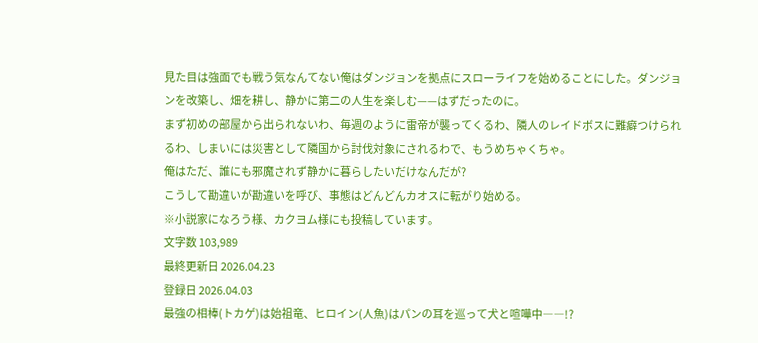見た目は強面でも戦う気なんてない俺はダンジョンを拠点にスローライフを始めることにした。ダンジョンを改築し、畑を耕し、静かに第二の人生を楽しむ——はずだったのに。
まず初めの部屋から出られないわ、毎週のように雷帝が襲ってくるわ、隣人のレイドボスに難癖つけられるわ、しまいには災害として隣国から討伐対象にされるわで、もうめちゃくちゃ。
俺はただ、誰にも邪魔されず静かに暮らしたいだけなんだが?
こうして勘違いが勘違いを呼び、事態はどんどんカオスに転がり始める。
※小説家になろう様、カクヨム様にも投稿しています。
文字数 103,989
最終更新日 2026.04.23
登録日 2026.04.03
最強の相棒(トカゲ)は始祖竜、ヒロイン(人魚)はパンの耳を巡って犬と喧嘩中――!?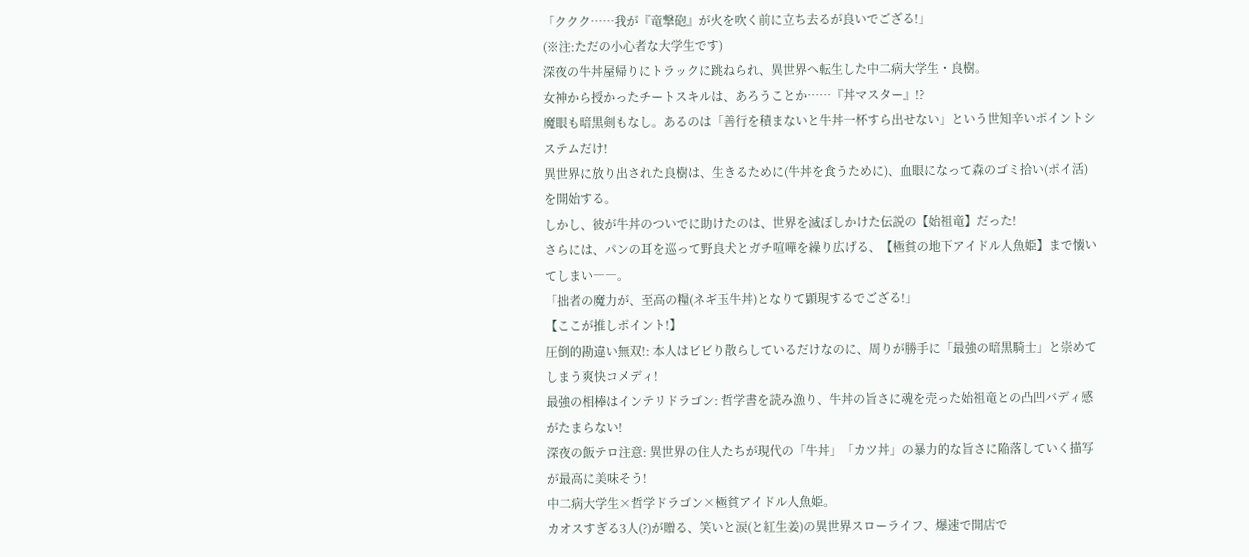「ククク……我が『竜撃砲』が火を吹く前に立ち去るが良いでござる!」
(※注:ただの小心者な大学生です)
深夜の牛丼屋帰りにトラックに跳ねられ、異世界へ転生した中二病大学生・良樹。
女神から授かったチートスキルは、あろうことか……『丼マスター』!?
魔眼も暗黒剣もなし。あるのは「善行を積まないと牛丼一杯すら出せない」という世知辛いポイントシステムだけ!
異世界に放り出された良樹は、生きるために(牛丼を食うために)、血眼になって森のゴミ拾い(ポイ活)を開始する。
しかし、彼が牛丼のついでに助けたのは、世界を滅ぼしかけた伝説の【始祖竜】だった!
さらには、パンの耳を巡って野良犬とガチ喧嘩を繰り広げる、【極貧の地下アイドル人魚姫】まで懐いてしまい――。
「拙者の魔力が、至高の糧(ネギ玉牛丼)となりて顕現するでござる!」
【ここが推しポイント!】
圧倒的勘違い無双!: 本人はビビり散らしているだけなのに、周りが勝手に「最強の暗黒騎士」と崇めてしまう爽快コメディ!
最強の相棒はインテリドラゴン: 哲学書を読み漁り、牛丼の旨さに魂を売った始祖竜との凸凹バディ感がたまらない!
深夜の飯テロ注意: 異世界の住人たちが現代の「牛丼」「カツ丼」の暴力的な旨さに陥落していく描写が最高に美味そう!
中二病大学生×哲学ドラゴン×極貧アイドル人魚姫。
カオスすぎる3人(?)が贈る、笑いと涙(と紅生姜)の異世界スローライフ、爆速で開店で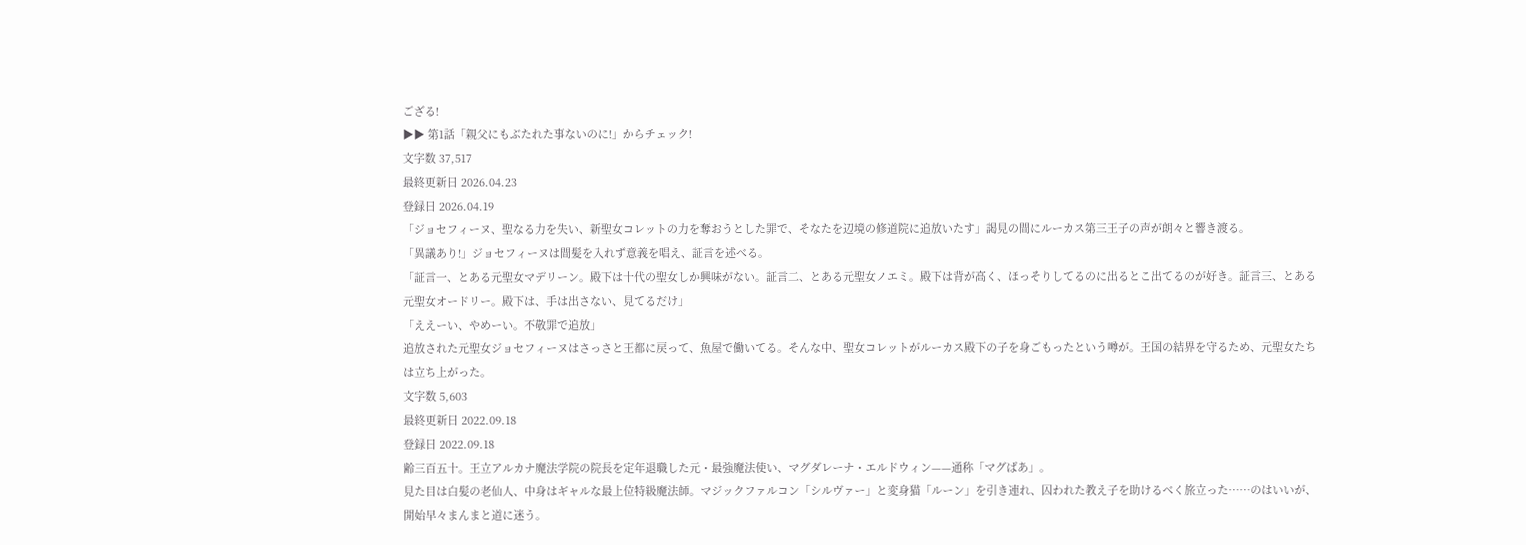ござる!
▶▶ 第1話「親父にもぶたれた事ないのに!」からチェック!
文字数 37,517
最終更新日 2026.04.23
登録日 2026.04.19
「ジョセフィーヌ、聖なる力を失い、新聖女コレットの力を奪おうとした罪で、そなたを辺境の修道院に追放いたす」謁見の間にルーカス第三王子の声が朗々と響き渡る。
「異議あり!」ジョセフィーヌは間髪を入れず意義を唱え、証言を述べる。
「証言一、とある元聖女マデリーン。殿下は十代の聖女しか興味がない。証言二、とある元聖女ノエミ。殿下は背が高く、ほっそりしてるのに出るとこ出てるのが好き。証言三、とある元聖女オードリー。殿下は、手は出さない、見てるだけ」
「ええーい、やめーい。不敬罪で追放」
追放された元聖女ジョセフィーヌはさっさと王都に戻って、魚屋で働いてる。そんな中、聖女コレットがルーカス殿下の子を身ごもったという噂が。王国の結界を守るため、元聖女たちは立ち上がった。
文字数 5,603
最終更新日 2022.09.18
登録日 2022.09.18
齢三百五十。王立アルカナ魔法学院の院長を定年退職した元・最強魔法使い、マグダレーナ・エルドウィン——通称「マグばあ」。
見た目は白髪の老仙人、中身はギャルな最上位特級魔法師。マジックファルコン「シルヴァー」と変身猫「ルーン」を引き連れ、囚われた教え子を助けるべく旅立った……のはいいが、開始早々まんまと道に迷う。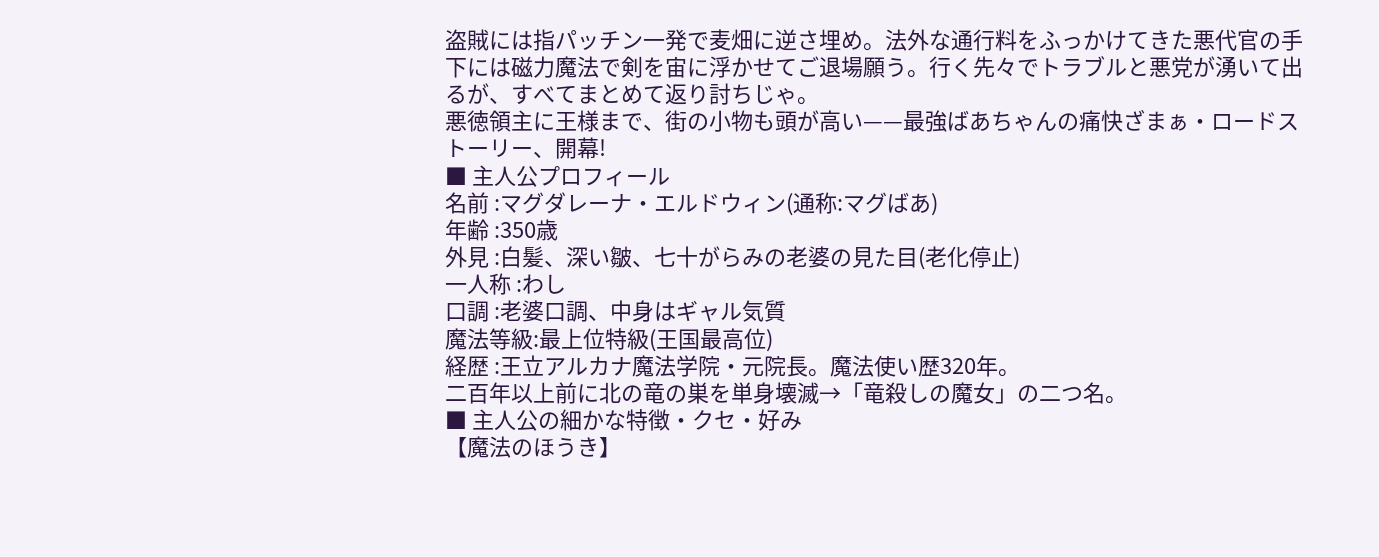盗賊には指パッチン一発で麦畑に逆さ埋め。法外な通行料をふっかけてきた悪代官の手下には磁力魔法で剣を宙に浮かせてご退場願う。行く先々でトラブルと悪党が湧いて出るが、すべてまとめて返り討ちじゃ。
悪徳領主に王様まで、街の小物も頭が高い——最強ばあちゃんの痛快ざまぁ・ロードストーリー、開幕!
■ 主人公プロフィール
名前 :マグダレーナ・エルドウィン(通称:マグばあ)
年齢 :350歳
外見 :白髪、深い皺、七十がらみの老婆の見た目(老化停止)
一人称 :わし
口調 :老婆口調、中身はギャル気質
魔法等級:最上位特級(王国最高位)
経歴 :王立アルカナ魔法学院・元院長。魔法使い歴320年。
二百年以上前に北の竜の巣を単身壊滅→「竜殺しの魔女」の二つ名。
■ 主人公の細かな特徴・クセ・好み
【魔法のほうき】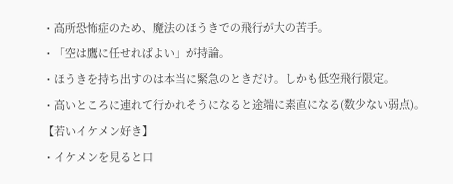・高所恐怖症のため、魔法のほうきでの飛行が大の苦手。
・「空は鷹に任せればよい」が持論。
・ほうきを持ち出すのは本当に緊急のときだけ。しかも低空飛行限定。
・高いところに連れて行かれそうになると途端に素直になる(数少ない弱点)。
【若いイケメン好き】
・イケメンを見ると口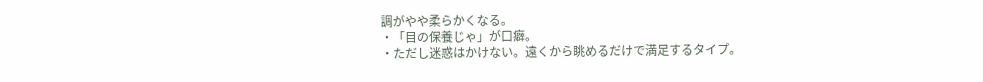調がやや柔らかくなる。
・「目の保養じゃ」が口癖。
・ただし迷惑はかけない。遠くから眺めるだけで満足するタイプ。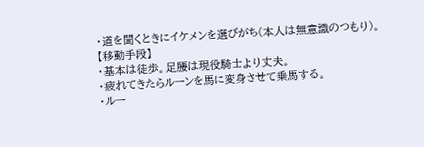・道を聞くときにイケメンを選びがち(本人は無意識のつもり)。
【移動手段】
・基本は徒歩。足腰は現役騎士より丈夫。
・疲れてきたらルーンを馬に変身させて乗馬する。
・ルー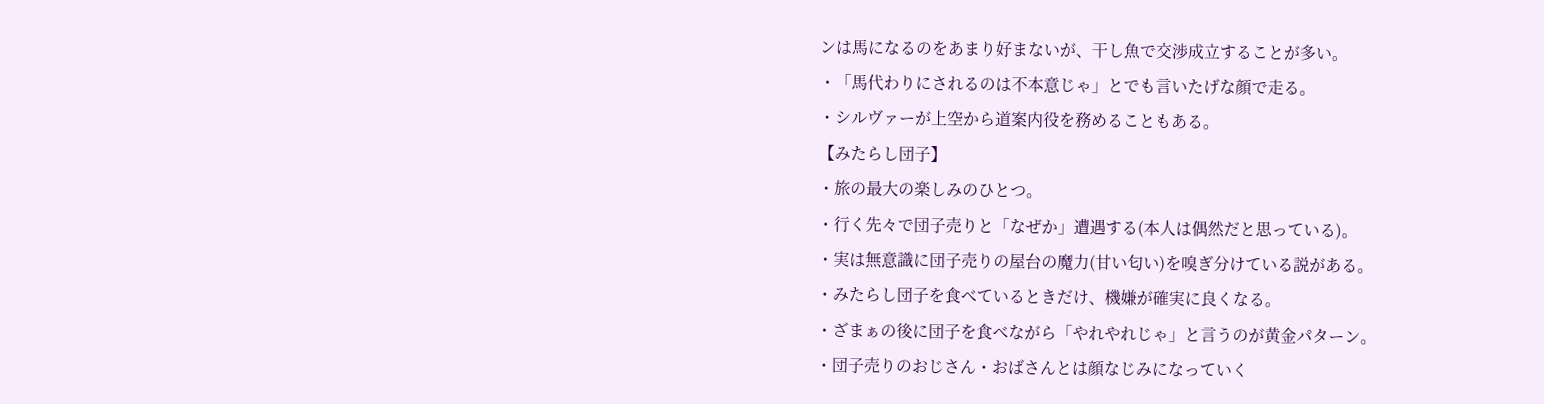ンは馬になるのをあまり好まないが、干し魚で交渉成立することが多い。
・「馬代わりにされるのは不本意じゃ」とでも言いたげな顔で走る。
・シルヴァーが上空から道案内役を務めることもある。
【みたらし団子】
・旅の最大の楽しみのひとつ。
・行く先々で団子売りと「なぜか」遭遇する(本人は偶然だと思っている)。
・実は無意識に団子売りの屋台の魔力(甘い匂い)を嗅ぎ分けている説がある。
・みたらし団子を食べているときだけ、機嫌が確実に良くなる。
・ざまぁの後に団子を食べながら「やれやれじゃ」と言うのが黄金パターン。
・団子売りのおじさん・おばさんとは顔なじみになっていく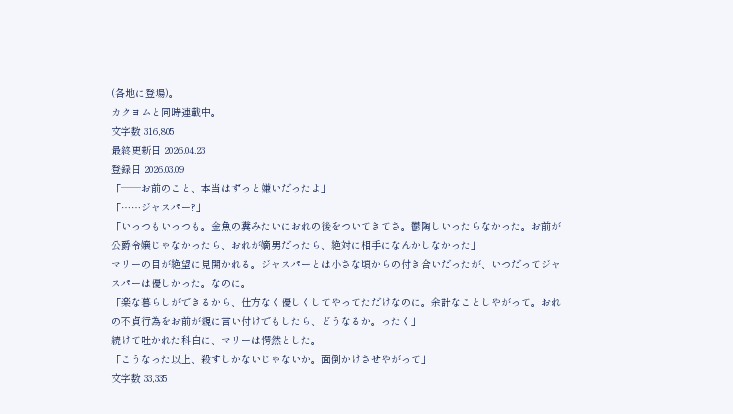(各地に登場)。
カクヨムと同時連載中。
文字数 316,805
最終更新日 2026.04.23
登録日 2026.03.09
「──お前のこと、本当はずっと嫌いだったよ」
「……ジャスパー?」
「いっつもいっつも。金魚の糞みたいにおれの後をついてきてさ。鬱陶しいったらなかった。お前が公爵令嬢じゃなかったら、おれが嫡男だったら、絶対に相手になんかしなかった」
マリーの目が絶望に見開かれる。ジャスパーとは小さな頃からの付き合いだったが、いつだってジャスパーは優しかった。なのに。
「楽な暮らしができるから、仕方なく優しくしてやってただけなのに。余計なことしやがって。おれの不貞行為をお前が親に言い付けでもしたら、どうなるか。ったく」
続けて吐かれた科白に、マリーは愕然とした。
「こうなった以上、殺すしかないじゃないか。面倒かけさせやがって」
文字数 33,335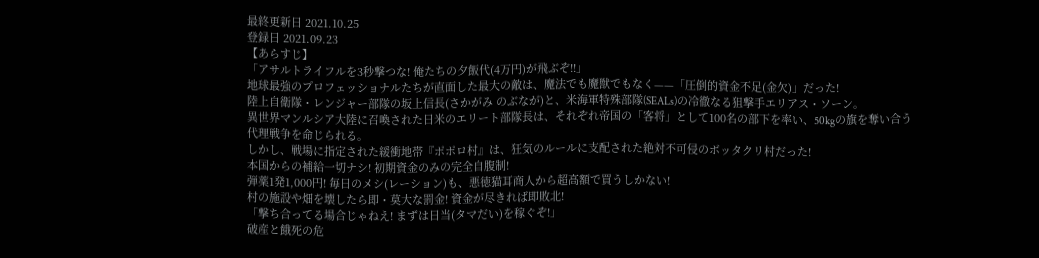最終更新日 2021.10.25
登録日 2021.09.23
【あらすじ】
「アサルトライフルを3秒撃つな! 俺たちの夕飯代(4万円)が飛ぶぞ!!」
地球最強のプロフェッショナルたちが直面した最大の敵は、魔法でも魔獣でもなく——「圧倒的資金不足(金欠)」だった!
陸上自衛隊・レンジャー部隊の坂上信長(さかがみ のぶなが)と、米海軍特殊部隊(SEALs)の冷徹なる狙撃手エリアス・ソーン。
異世界マンルシア大陸に召喚された日米のエリート部隊長は、それぞれ帝国の「客将」として100名の部下を率い、50kgの旗を奪い合う代理戦争を命じられる。
しかし、戦場に指定された緩衝地帯『ポポロ村』は、狂気のルールに支配された絶対不可侵のボッタクリ村だった!
本国からの補給一切ナシ! 初期資金のみの完全自腹制!
弾薬1発1,000円! 毎日のメシ(レーション)も、悪徳猫耳商人から超高額で買うしかない!
村の施設や畑を壊したら即・莫大な罰金! 資金が尽きれば即敗北!
「撃ち合ってる場合じゃねえ! まずは日当(タマだい)を稼ぐぞ!」
破産と餓死の危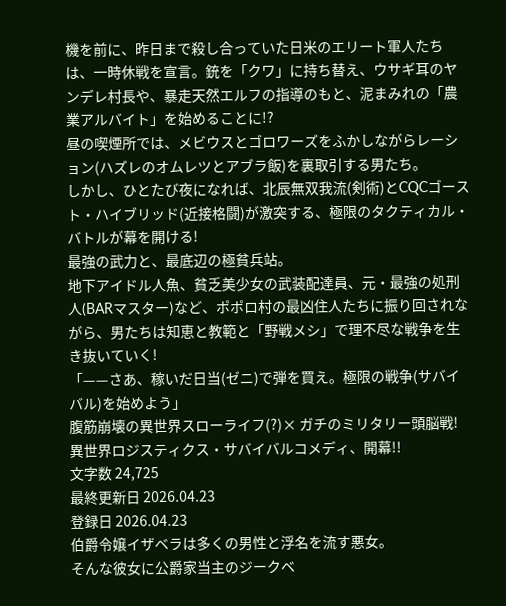機を前に、昨日まで殺し合っていた日米のエリート軍人たちは、一時休戦を宣言。銃を「クワ」に持ち替え、ウサギ耳のヤンデレ村長や、暴走天然エルフの指導のもと、泥まみれの「農業アルバイト」を始めることに!?
昼の喫煙所では、メビウスとゴロワーズをふかしながらレーション(ハズレのオムレツとアブラ飯)を裏取引する男たち。
しかし、ひとたび夜になれば、北辰無双我流(剣術)とCQCゴースト・ハイブリッド(近接格闘)が激突する、極限のタクティカル・バトルが幕を開ける!
最強の武力と、最底辺の極貧兵站。
地下アイドル人魚、貧乏美少女の武装配達員、元・最強の処刑人(BARマスター)など、ポポロ村の最凶住人たちに振り回されながら、男たちは知恵と教範と「野戦メシ」で理不尽な戦争を生き抜いていく!
「——さあ、稼いだ日当(ゼニ)で弾を買え。極限の戦争(サバイバル)を始めよう」
腹筋崩壊の異世界スローライフ(?)× ガチのミリタリー頭脳戦!
異世界ロジスティクス・サバイバルコメディ、開幕!!
文字数 24,725
最終更新日 2026.04.23
登録日 2026.04.23
伯爵令嬢イザベラは多くの男性と浮名を流す悪女。
そんな彼女に公爵家当主のジークベ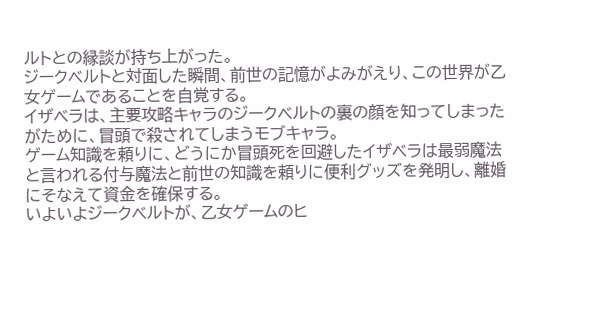ルトとの縁談が持ち上がった。
ジークベルトと対面した瞬間、前世の記憶がよみがえり、この世界が乙女ゲームであることを自覚する。
イザベラは、主要攻略キャラのジークベルトの裏の顔を知ってしまったがために、冒頭で殺されてしまうモブキャラ。
ゲーム知識を頼りに、どうにか冒頭死を回避したイザベラは最弱魔法と言われる付与魔法と前世の知識を頼りに便利グッズを発明し、離婚にそなえて資金を確保する。
いよいよジークベルトが、乙女ゲームのヒ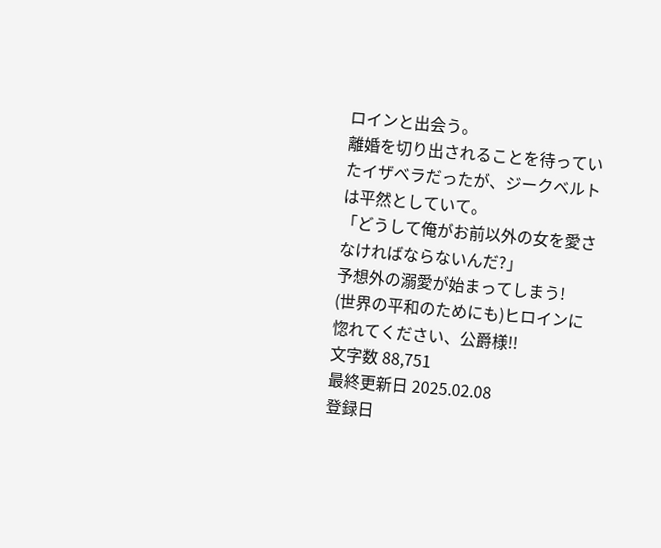ロインと出会う。
離婚を切り出されることを待っていたイザベラだったが、ジークベルトは平然としていて。
「どうして俺がお前以外の女を愛さなければならないんだ?」
予想外の溺愛が始まってしまう!
(世界の平和のためにも)ヒロインに惚れてください、公爵様!!
文字数 88,751
最終更新日 2025.02.08
登録日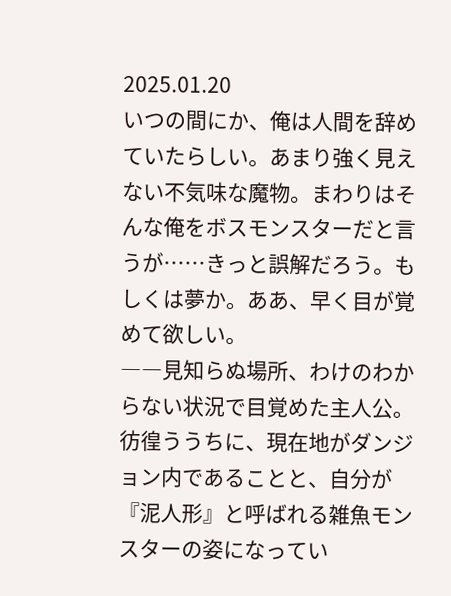2025.01.20
いつの間にか、俺は人間を辞めていたらしい。あまり強く見えない不気味な魔物。まわりはそんな俺をボスモンスターだと言うが……きっと誤解だろう。もしくは夢か。ああ、早く目が覚めて欲しい。
――見知らぬ場所、わけのわからない状況で目覚めた主人公。彷徨ううちに、現在地がダンジョン内であることと、自分が『泥人形』と呼ばれる雑魚モンスターの姿になってい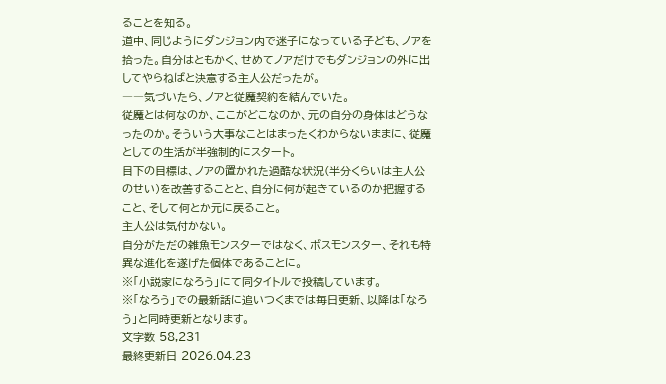ることを知る。
道中、同じようにダンジョン内で迷子になっている子ども、ノアを拾った。自分はともかく、せめてノアだけでもダンジョンの外に出してやらねばと決意する主人公だったが。
――気づいたら、ノアと従魔契約を結んでいた。
従魔とは何なのか、ここがどこなのか、元の自分の身体はどうなったのか。そういう大事なことはまったくわからないままに、従魔としての生活が半強制的にスタート。
目下の目標は、ノアの置かれた過酷な状況(半分くらいは主人公のせい)を改善することと、自分に何が起きているのか把握すること、そして何とか元に戻ること。
主人公は気付かない。
自分がただの雑魚モンスターではなく、ボスモンスター、それも特異な進化を遂げた個体であることに。
※「小説家になろう」にて同タイトルで投稿しています。
※「なろう」での最新話に追いつくまでは毎日更新、以降は「なろう」と同時更新となります。
文字数 58,231
最終更新日 2026.04.23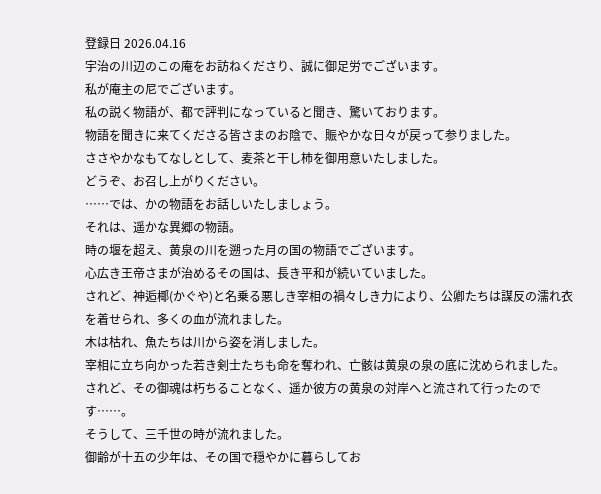登録日 2026.04.16
宇治の川辺のこの庵をお訪ねくださり、誠に御足労でございます。
私が庵主の尼でございます。
私の説く物語が、都で評判になっていると聞き、驚いております。
物語を聞きに来てくださる皆さまのお陰で、賑やかな日々が戻って参りました。
ささやかなもてなしとして、麦茶と干し柿を御用意いたしました。
どうぞ、お召し上がりください。
……では、かの物語をお話しいたしましょう。
それは、遥かな異郷の物語。
時の堰を超え、黄泉の川を遡った月の国の物語でございます。
心広き王帝さまが治めるその国は、長き平和が続いていました。
されど、神逅椰(かぐや)と名乗る悪しき宰相の禍々しき力により、公卿たちは謀反の濡れ衣を着せられ、多くの血が流れました。
木は枯れ、魚たちは川から姿を消しました。
宰相に立ち向かった若き剣士たちも命を奪われ、亡骸は黄泉の泉の底に沈められました。
されど、その御魂は朽ちることなく、遥か彼方の黄泉の対岸へと流されて行ったのです……。
そうして、三千世の時が流れました。
御齢が十五の少年は、その国で穏やかに暮らしてお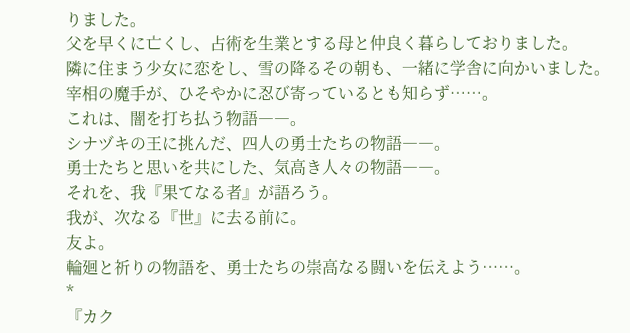りました。
父を早くに亡くし、占術を生業とする母と仲良く暮らしておりました。
隣に住まう少女に恋をし、雪の降るその朝も、一緒に学舎に向かいました。
宰相の魔手が、ひそやかに忍び寄っているとも知らず……。
これは、闇を打ち払う物語――。
シナヅキの王に挑んだ、四人の勇士たちの物語――。
勇士たちと思いを共にした、気高き人々の物語――。
それを、我『果てなる者』が語ろう。
我が、次なる『世』に去る前に。
友よ。
輪廻と祈りの物語を、勇士たちの崇高なる闘いを伝えよう……。
*
『カク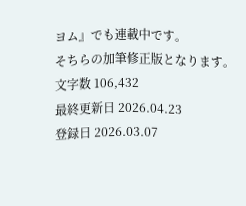ヨム』でも連載中です。
そちらの加筆修正版となります。
文字数 106,432
最終更新日 2026.04.23
登録日 2026.03.07